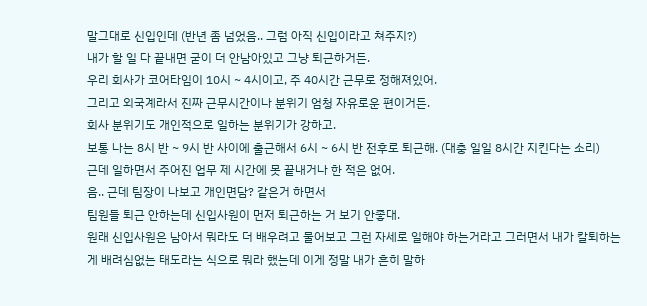말그대로 신입인데 (반년 좀 넘었음.. 그럼 아직 신입이라고 쳐주지?)
내가 할 일 다 끝내면 굳이 더 안남아있고 그냥 퇴근하거든.
우리 회사가 코어타임이 10시 ~ 4시이고, 주 40시간 근무로 정해져있어.
그리고 외국계라서 진짜 근무시간이나 분위기 엄청 자유로운 편이거든.
회사 분위기도 개인적으로 일하는 분위기가 강하고.
보통 나는 8시 반 ~ 9시 반 사이에 출근해서 6시 ~ 6시 반 전후로 퇴근해. (대충 일일 8시간 지킨다는 소리)
근데 일하면서 주어진 업무 제 시간에 못 끝내거나 한 적은 없어.
음.. 근데 팀장이 나보고 개인면담? 같은거 하면서
팀원들 퇴근 안하는데 신입사원이 먼저 퇴근하는 거 보기 안좋대.
원래 신입사원은 남아서 뭐라도 더 배우려고 물어보고 그런 자세로 일해야 하는거라고 그러면서 내가 칼퇴하는게 배려심없는 태도라는 식으로 뭐라 했는데 이게 정말 내가 흔히 말하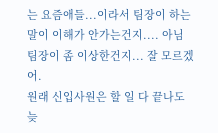는 요즘애들...이라서 팀장이 하는 말이 이해가 안가는건지.... 아님 팀장이 좀 이상한건지... 잘 모르겠어.
원래 신입사원은 할 일 다 끝나도 늦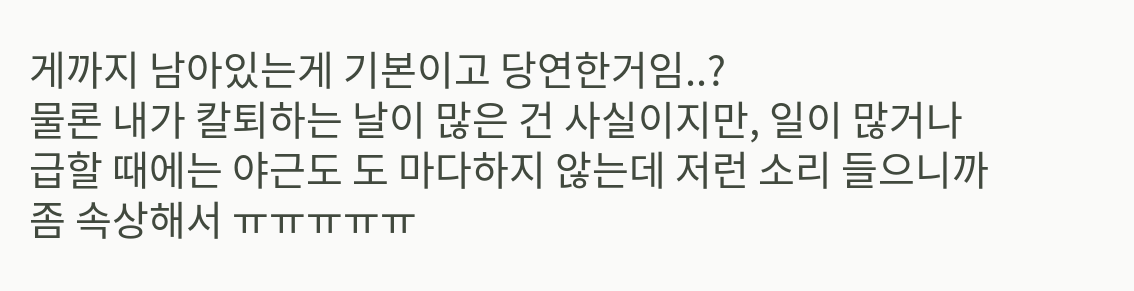게까지 남아있는게 기본이고 당연한거임..?
물론 내가 칼퇴하는 날이 많은 건 사실이지만, 일이 많거나 급할 때에는 야근도 도 마다하지 않는데 저런 소리 들으니까 좀 속상해서 ㅠㅠㅠㅠㅠ